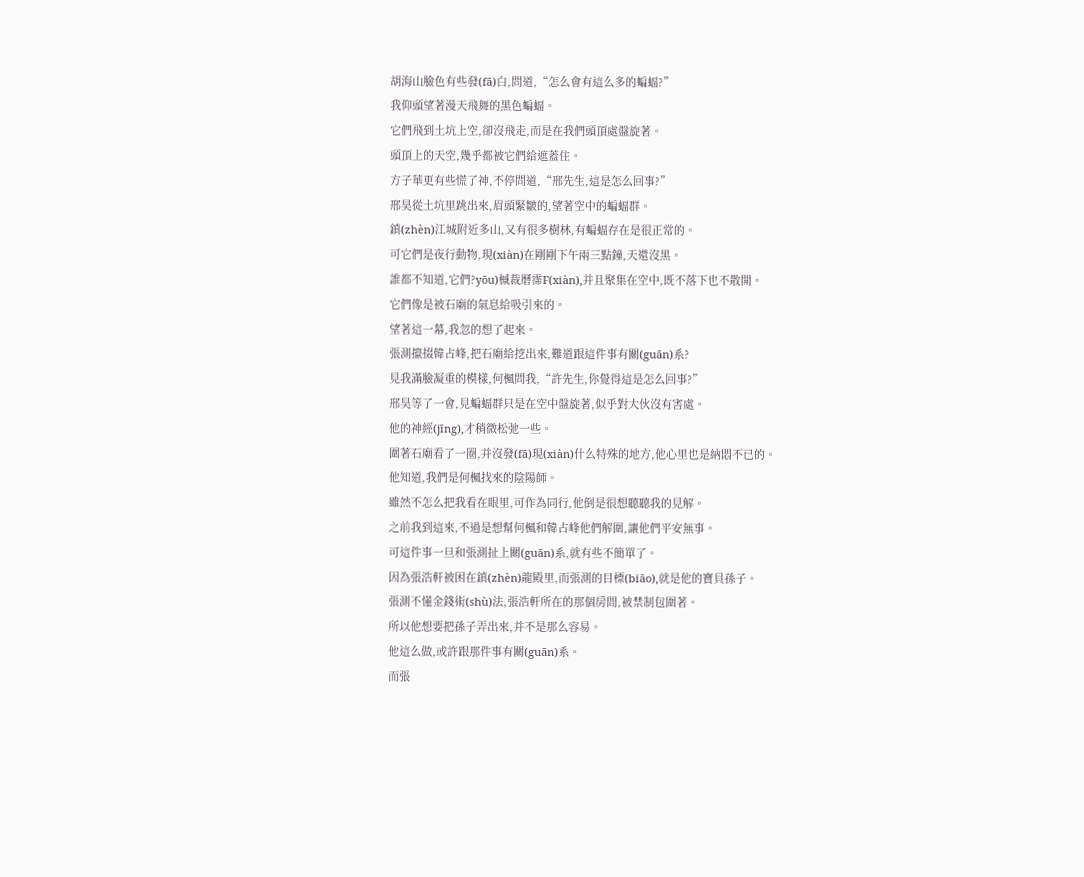胡海山臉色有些發(fā)白,問道,“怎么會有這么多的蝙蝠?”
我仰頭望著漫天飛舞的黑色蝙蝠。
它們飛到土坑上空,卻沒飛走,而是在我們頭頂處盤旋著。
頭頂上的天空,幾乎都被它們給遮蓋住。
方子華更有些慌了神,不停問道,“邢先生,這是怎么回事?”
邢昊從土坑里跳出來,眉頭緊皺的,望著空中的蝙蝠群。
鎮(zhèn)江城附近多山,又有很多樹林,有蝙蝠存在是很正常的。
可它們是夜行動物,現(xiàn)在剛剛下午兩三點鐘,天還沒黑。
誰都不知道,它們?yōu)槭裁磿霈F(xiàn),并且聚集在空中,既不落下也不散開。
它們像是被石廟的氣息給吸引來的。
望著這一幕,我忽的想了起來。
張測攛掇韓占峰,把石廟給挖出來,難道跟這件事有關(guān)系?
見我滿臉凝重的模樣,何楓問我,“許先生,你覺得這是怎么回事?”
邢昊等了一會,見蝙蝠群只是在空中盤旋著,似乎對大伙沒有害處。
他的神經(jīng),才稍微松弛一些。
圍著石廟看了一圈,并沒發(fā)現(xiàn)什么特殊的地方,他心里也是納悶不已的。
他知道,我們是何楓找來的陰陽師。
雖然不怎么把我看在眼里,可作為同行,他倒是很想聽聽我的見解。
之前我到這來,不過是想幫何楓和韓占峰他們解圍,讓他們平安無事。
可這件事一旦和張測扯上關(guān)系,就有些不簡單了。
因為張浩軒被困在鎮(zhèn)龍殿里,而張測的目標(biāo),就是他的寶貝孫子。
張測不懂金錢術(shù)法,張浩軒所在的那個房間,被禁制包圍著。
所以他想要把孫子弄出來,并不是那么容易。
他這么做,或許跟那件事有關(guān)系。
而張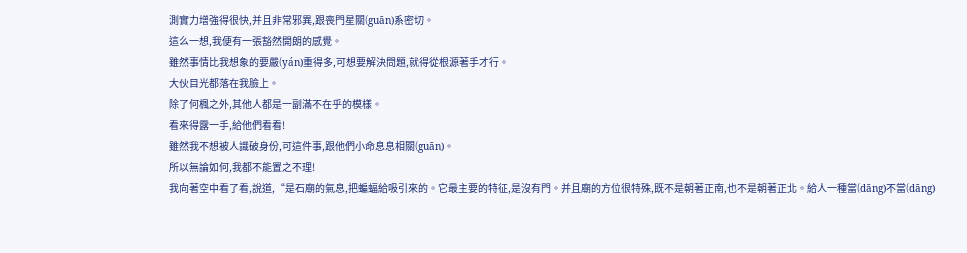測實力增強得很快,并且非常邪異,跟喪門星關(guān)系密切。
這么一想,我便有一張豁然開朗的感覺。
雖然事情比我想象的要嚴(yán)重得多,可想要解決問題,就得從根源著手才行。
大伙目光都落在我臉上。
除了何楓之外,其他人都是一副滿不在乎的模樣。
看來得露一手,給他們看看!
雖然我不想被人識破身份,可這件事,跟他們小命息息相關(guān)。
所以無論如何,我都不能置之不理!
我向著空中看了看,說道,“是石廟的氣息,把蝙蝠給吸引來的。它最主要的特征,是沒有門。并且廟的方位很特殊,既不是朝著正南,也不是朝著正北。給人一種當(dāng)不當(dāng)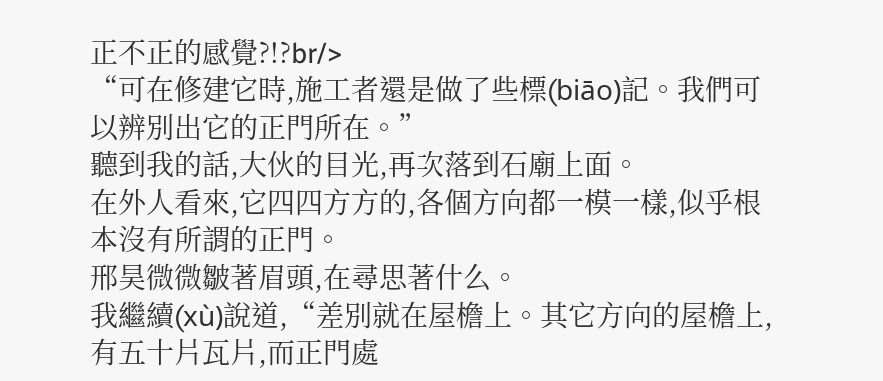正不正的感覺?!?br/>
“可在修建它時,施工者還是做了些標(biāo)記。我們可以辨別出它的正門所在。”
聽到我的話,大伙的目光,再次落到石廟上面。
在外人看來,它四四方方的,各個方向都一模一樣,似乎根本沒有所謂的正門。
邢昊微微皺著眉頭,在尋思著什么。
我繼續(xù)說道,“差別就在屋檐上。其它方向的屋檐上,有五十片瓦片,而正門處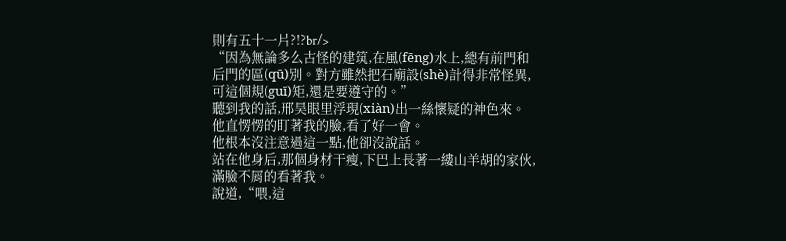則有五十一片?!?br/>
“因為無論多么古怪的建筑,在風(fēng)水上,總有前門和后門的區(qū)別。對方雖然把石廟設(shè)計得非常怪異,可這個規(guī)矩,還是要遵守的。”
聽到我的話,邢昊眼里浮現(xiàn)出一絲懷疑的神色來。
他直愣愣的盯著我的臉,看了好一會。
他根本沒注意過這一點,他卻沒說話。
站在他身后,那個身材干瘦,下巴上長著一縷山羊胡的家伙,滿臉不屑的看著我。
說道,“喂,這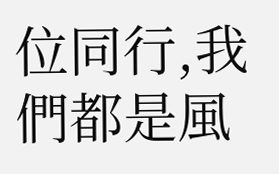位同行,我們都是風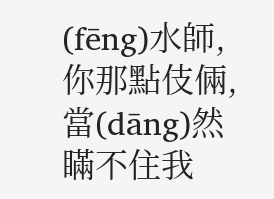(fēng)水師,你那點伎倆,當(dāng)然瞞不住我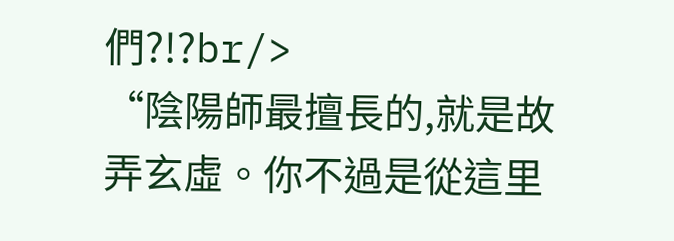們?!?br/>
“陰陽師最擅長的,就是故弄玄虛。你不過是從這里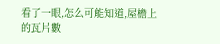看了一眼,怎么可能知道,屋檐上的瓦片數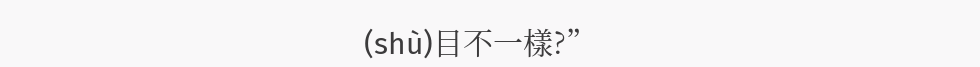(shù)目不一樣?”